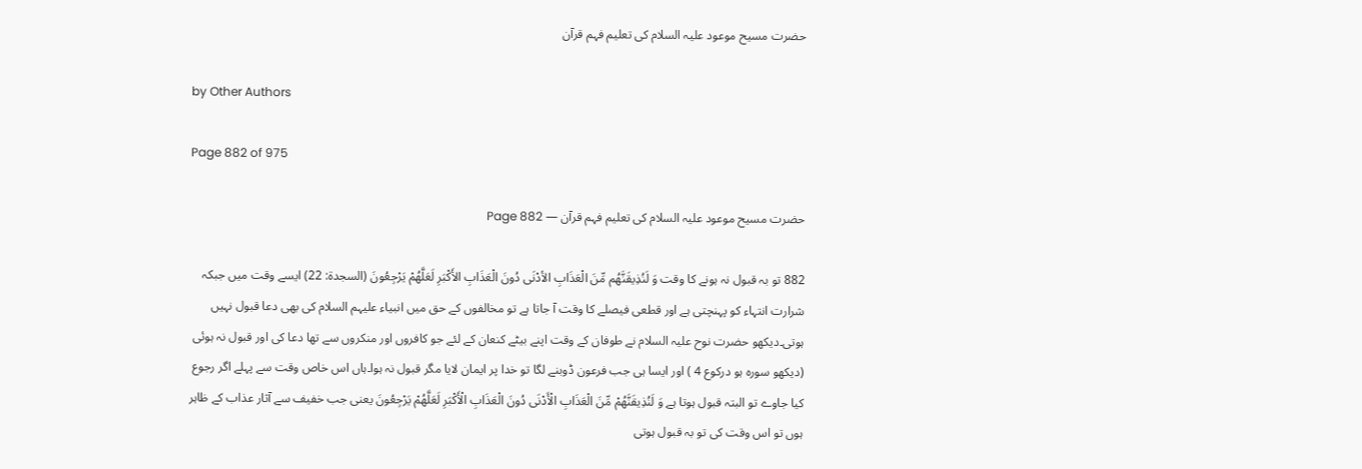حضرت مسیح موعود علیہ السلام کی تعلیم فہم قرآن

by Other Authors

Page 882 of 975

حضرت مسیح موعود علیہ السلام کی تعلیم فہم قرآن — Page 882

882 تو بہ قبول نہ ہونے کا وقت وَ لَنُذِيقَنَّهُم مِّنَ الْعَذَابِ الأدْنَى دُونَ الْعَذَابِ الأَكْبَرِ لَعَلَّهُمْ يَرْجِعُونَ (السجدة: 22) ایسے وقت میں جبکہ شرارت انتہاء کو پہنچتی ہے اور قطعی فیصلے کا وقت آ جاتا ہے تو مخالفوں کے حق میں انبیاء علیہم السلام کی بھی دعا قبول نہیں ہوتی۔دیکھو حضرت نوح علیہ السلام نے طوفان کے وقت اپنے بیٹے کنعان کے لئے جو کافروں اور منکروں سے تھا دعا کی اور قبول نہ ہوئی (دیکھو سورہ ہو درکوع 4 ) اور ایسا ہی جب فرعون ڈوبنے لگا تو خدا پر ایمان لایا مگر قبول نہ ہوا۔ہاں اس خاص وقت سے پہلے اگر رجوع کیا جاوے تو البتہ قبول ہوتا ہے وَ لَنُذِيقَنَّهُمْ مِّنَ الْعَذَابِ الْأَدْنَى دُونَ الْعَذَابِ الْأَكْبَرِ لَعَلَّهُمْ يَرْجِعُونَ یعنی جب خفیف سے آثار عذاب کے ظاہر ہوں تو اس وقت کی تو بہ قبول ہوتی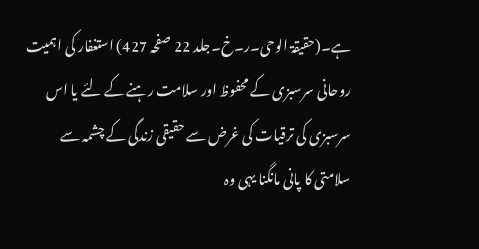ہے۔(حقیقۃ الوحی۔ر۔خ۔جلد 22 صفحہ 427) استغفار کی اہمیت روحانی سرسبزی کے محفوظ اور سلامت رہنے کے لئے یا اس سرسبزی کی ترقیات کی غرض سے حقیقی زندگی کے چشمہ سے سلامتی کا پانی مانگنا یہی وہ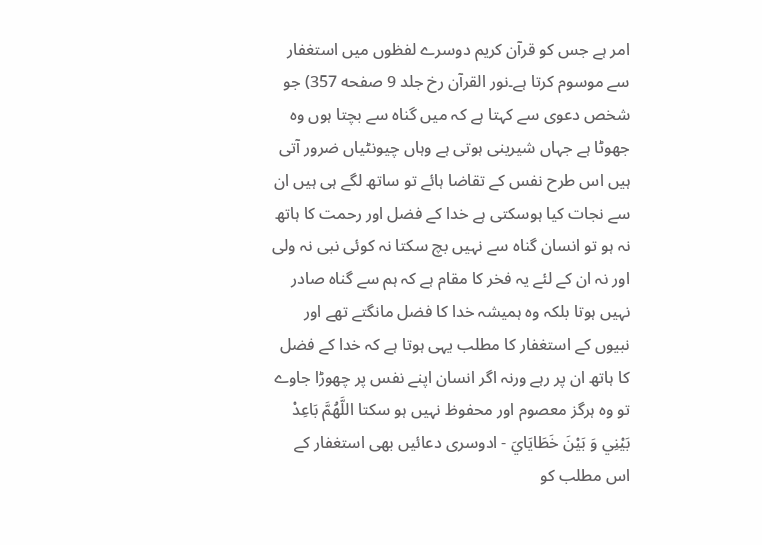امر ہے جس کو قرآن کریم دوسرے لفظوں میں استغفار سے موسوم کرتا ہے۔نور القرآن رخ جلد 9 صفحه 357) جو شخص دعوی سے کہتا ہے کہ میں گناہ سے بچتا ہوں وہ جھوٹا ہے جہاں شیرینی ہوتی ہے وہاں چیونٹیاں ضرور آتی ہیں اس طرح نفس کے تقاضا ہائے تو ساتھ لگے ہی ہیں ان سے نجات کیا ہوسکتی ہے خدا کے فضل اور رحمت کا ہاتھ نہ ہو تو انسان گناہ سے نہیں بچ سکتا نہ کوئی نبی نہ ولی اور نہ ان کے لئے یہ فخر کا مقام ہے کہ ہم سے گناہ صادر نہیں ہوتا بلکہ وہ ہمیشہ خدا کا فضل مانگتے تھے اور نبیوں کے استغفار کا مطلب یہی ہوتا ہے کہ خدا کے فضل کا ہاتھ ان پر رہے ورنہ اگر انسان اپنے نفس پر چھوڑا جاوے تو وہ ہرگز معصوم اور محفوظ نہیں ہو سکتا اللَّهُمَّ بَاعِدْ بَيْنِي وَ بَيْنَ خَطَايَايَ - ادوسری دعائیں بھی استغفار کے اس مطلب کو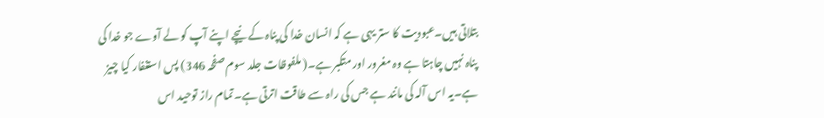بتلاتی ہیں۔عبودیت کا ستر یہی ہے کہ انسان خدا کی پناہ کے نیچے اپنے آپ کو لے آوے جو خدا کی پناہ نہیں چاہتا ہے وہ مغرور اور متکبر ہے۔( ملفوظات جلد سوم صفحہ 346) پس استغفار کیا چیز ہے۔یہ اس آلہ کی مانند ہے جس کی راہ سے طاقت اترتی ہے۔تمام راز توحید اس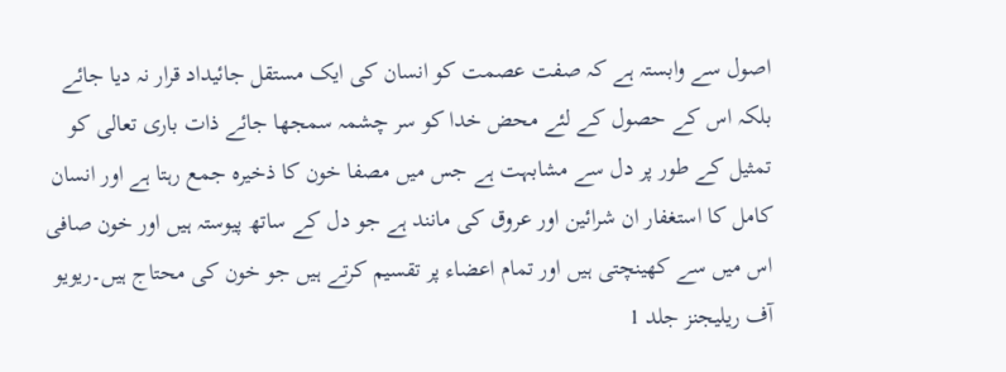اصول سے وابستہ ہے کہ صفت عصمت کو انسان کی ایک مستقل جائیداد قرار نہ دیا جائے بلکہ اس کے حصول کے لئے محض خدا کو سر چشمہ سمجھا جائے ذات باری تعالی کو تمثیل کے طور پر دل سے مشابہت ہے جس میں مصفا خون کا ذخیرہ جمع رہتا ہے اور انسان کامل کا استغفار ان شرائین اور عروق کی مانند ہے جو دل کے ساتھ پیوستہ ہیں اور خون صافی اس میں سے کھینچتی ہیں اور تمام اعضاء پر تقسیم کرتے ہیں جو خون کی محتاج ہیں۔ریویو آف ریلیجنز جلد 1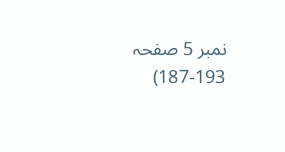نمبر 5 صفحہ 193-187)